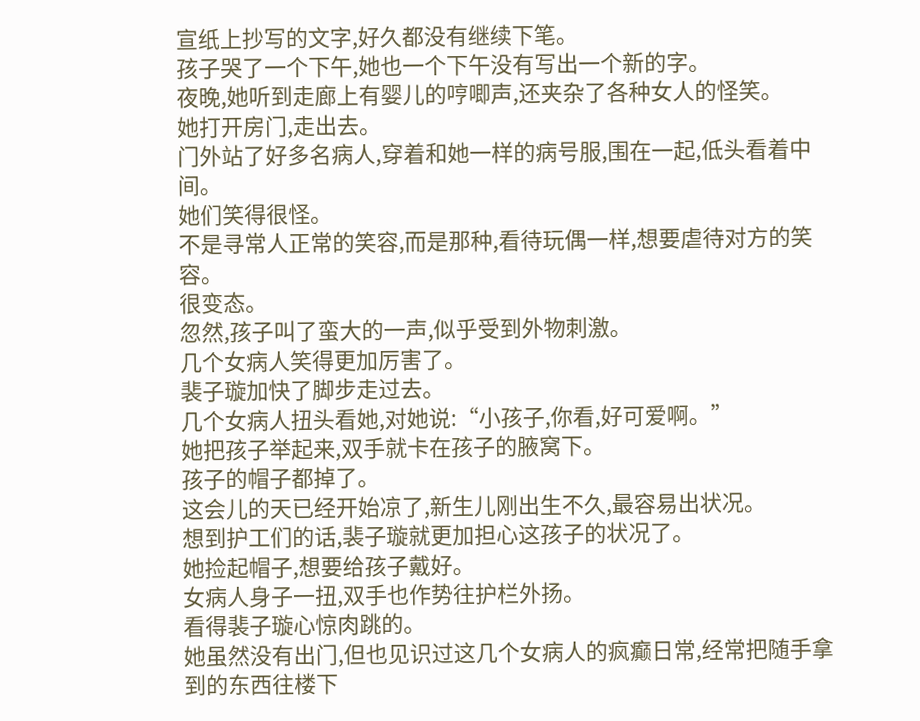宣纸上抄写的文字,好久都没有继续下笔。
孩子哭了一个下午,她也一个下午没有写出一个新的字。
夜晚,她听到走廊上有婴儿的哼唧声,还夹杂了各种女人的怪笑。
她打开房门,走出去。
门外站了好多名病人,穿着和她一样的病号服,围在一起,低头看着中间。
她们笑得很怪。
不是寻常人正常的笑容,而是那种,看待玩偶一样,想要虐待对方的笑容。
很变态。
忽然,孩子叫了蛮大的一声,似乎受到外物刺激。
几个女病人笑得更加厉害了。
裴子璇加快了脚步走过去。
几个女病人扭头看她,对她说:“小孩子,你看,好可爱啊。”
她把孩子举起来,双手就卡在孩子的腋窝下。
孩子的帽子都掉了。
这会儿的天已经开始凉了,新生儿刚出生不久,最容易出状况。
想到护工们的话,裴子璇就更加担心这孩子的状况了。
她捡起帽子,想要给孩子戴好。
女病人身子一扭,双手也作势往护栏外扬。
看得裴子璇心惊肉跳的。
她虽然没有出门,但也见识过这几个女病人的疯癫日常,经常把随手拿到的东西往楼下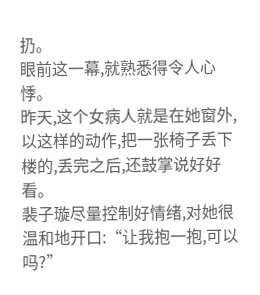扔。
眼前这一幕,就熟悉得令人心悸。
昨天,这个女病人就是在她窗外,以这样的动作,把一张椅子丢下楼的,丢完之后,还鼓掌说好好看。
裴子璇尽量控制好情绪,对她很温和地开口:“让我抱一抱,可以吗?”